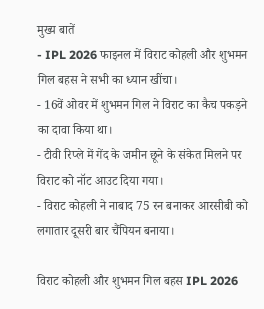मुख्य बातें
- IPL 2026 फाइनल में विराट कोहली और शुभमन गिल बहस ने सभी का ध्यान खींचा।
- 16वें ओवर में शुभमन गिल ने विराट का कैच पकड़ने का दावा किया था।
- टीवी रिप्ले में गेंद के जमीन छूने के संकेत मिलने पर विराट को नॉट आउट दिया गया।
- विराट कोहली ने नाबाद 75 रन बनाकर आरसीबी को लगातार दूसरी बार चैंपियन बनाया।

विराट कोहली और शुभमन गिल बहस IPL 2026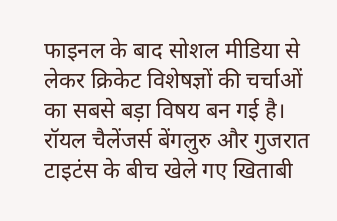फाइनल के बाद सोशल मीडिया से लेकर क्रिकेट विशेषज्ञों की चर्चाओं का सबसे बड़ा विषय बन गई है। रॉयल चैलेंजर्स बेंगलुरु और गुजरात टाइटंस के बीच खेले गए खिताबी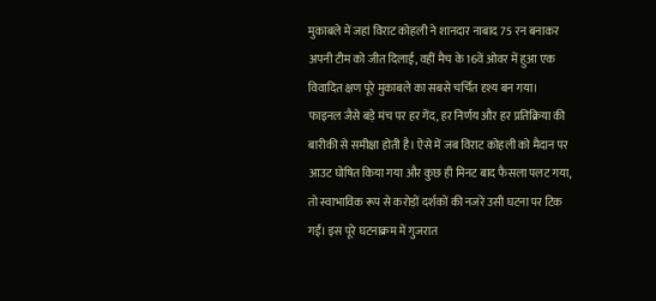मुकाबले में जहां विराट कोहली ने शानदार नाबाद 75 रन बनाकर अपनी टीम को जीत दिलाई, वहीं मैच के 16वें ओवर में हुआ एक विवादित क्षण पूरे मुकाबले का सबसे चर्चित दृश्य बन गया।
फाइनल जैसे बड़े मंच पर हर गेंद, हर निर्णय और हर प्रतिक्रिया की बारीकी से समीक्षा होती है। ऐसे में जब विराट कोहली को मैदान पर आउट घोषित किया गया और कुछ ही मिनट बाद फैसला पलट गया, तो स्वाभाविक रूप से करोड़ों दर्शकों की नजरें उसी घटना पर टिक गईं। इस पूरे घटनाक्रम में गुजरात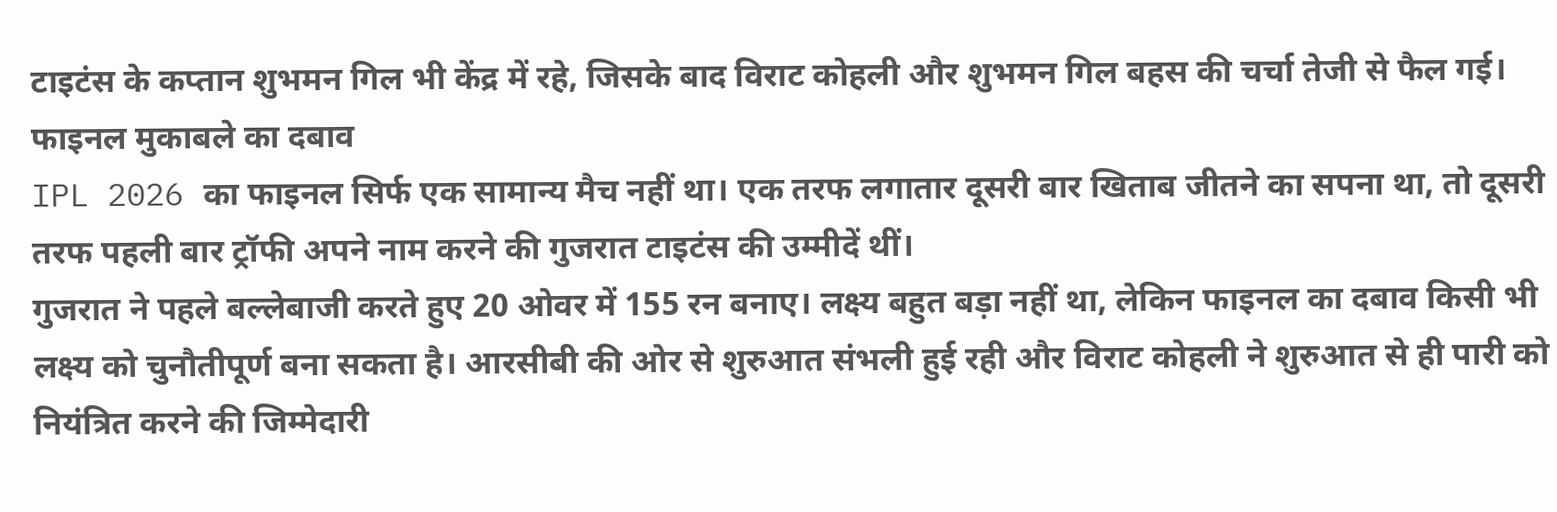टाइटंस के कप्तान शुभमन गिल भी केंद्र में रहे, जिसके बाद विराट कोहली और शुभमन गिल बहस की चर्चा तेजी से फैल गई।
फाइनल मुकाबले का दबाव
IPL 2026 का फाइनल सिर्फ एक सामान्य मैच नहीं था। एक तरफ लगातार दूसरी बार खिताब जीतने का सपना था, तो दूसरी तरफ पहली बार ट्रॉफी अपने नाम करने की गुजरात टाइटंस की उम्मीदें थीं।
गुजरात ने पहले बल्लेबाजी करते हुए 20 ओवर में 155 रन बनाए। लक्ष्य बहुत बड़ा नहीं था, लेकिन फाइनल का दबाव किसी भी लक्ष्य को चुनौतीपूर्ण बना सकता है। आरसीबी की ओर से शुरुआत संभली हुई रही और विराट कोहली ने शुरुआत से ही पारी को नियंत्रित करने की जिम्मेदारी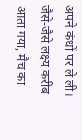अपने कंधों पर ले ली।
जैसे-जैसे लक्ष्य करीब आता गया, मैच का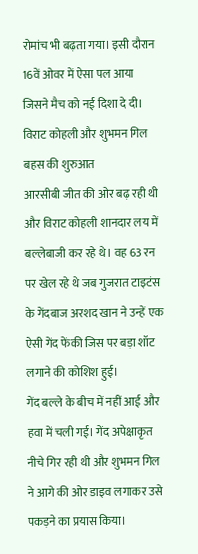रोमांच भी बढ़ता गया। इसी दौरान 16वें ओवर में ऐसा पल आया जिसने मैच को नई दिशा दे दी।
विराट कोहली और शुभमन गिल बहस की शुरुआत
आरसीबी जीत की ओर बढ़ रही थी और विराट कोहली शानदार लय में बल्लेबाजी कर रहे थे। वह 63 रन पर खेल रहे थे जब गुजरात टाइटंस के गेंदबाज अरशद खान ने उन्हें एक ऐसी गेंद फेंकी जिस पर बड़ा शॉट लगाने की कोशिश हुई।
गेंद बल्ले के बीच में नहीं आई और हवा में चली गई। गेंद अपेक्षाकृत नीचे गिर रही थी और शुभमन गिल ने आगे की ओर डाइव लगाकर उसे पकड़ने का प्रयास किया।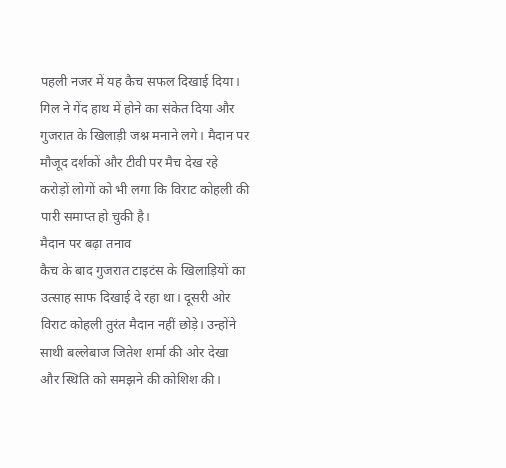पहली नजर में यह कैच सफल दिखाई दिया। गिल ने गेंद हाथ में होने का संकेत दिया और गुजरात के खिलाड़ी जश्न मनाने लगे। मैदान पर मौजूद दर्शकों और टीवी पर मैच देख रहे करोड़ों लोगों को भी लगा कि विराट कोहली की पारी समाप्त हो चुकी है।
मैदान पर बढ़ा तनाव
कैच के बाद गुजरात टाइटंस के खिलाड़ियों का उत्साह साफ दिखाई दे रहा था। दूसरी ओर विराट कोहली तुरंत मैदान नहीं छोड़े। उन्होंने साथी बल्लेबाज जितेश शर्मा की ओर देखा और स्थिति को समझने की कोशिश की।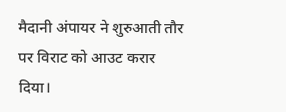मैदानी अंपायर ने शुरुआती तौर पर विराट को आउट करार दिया।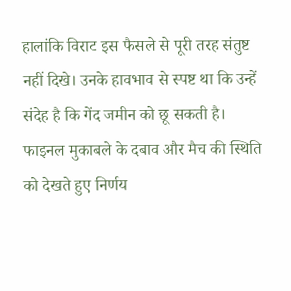हालांकि विराट इस फैसले से पूरी तरह संतुष्ट नहीं दिखे। उनके हावभाव से स्पष्ट था कि उन्हें संदेह है कि गेंद जमीन को छू सकती है।
फाइनल मुकाबले के दबाव और मैच की स्थिति को देखते हुए निर्णय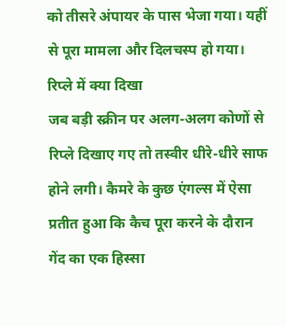को तीसरे अंपायर के पास भेजा गया। यहीं से पूरा मामला और दिलचस्प हो गया।
रिप्ले में क्या दिखा
जब बड़ी स्क्रीन पर अलग-अलग कोणों से रिप्ले दिखाए गए तो तस्वीर धीरे-धीरे साफ होने लगी। कैमरे के कुछ एंगल्स में ऐसा प्रतीत हुआ कि कैच पूरा करने के दौरान गेंद का एक हिस्सा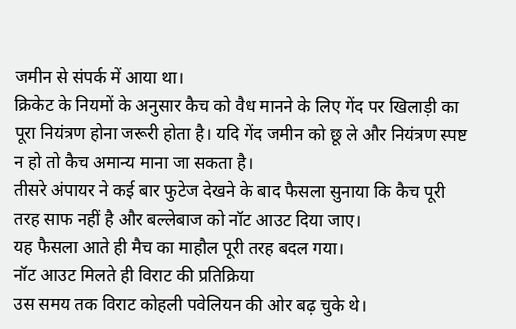जमीन से संपर्क में आया था।
क्रिकेट के नियमों के अनुसार कैच को वैध मानने के लिए गेंद पर खिलाड़ी का पूरा नियंत्रण होना जरूरी होता है। यदि गेंद जमीन को छू ले और नियंत्रण स्पष्ट न हो तो कैच अमान्य माना जा सकता है।
तीसरे अंपायर ने कई बार फुटेज देखने के बाद फैसला सुनाया कि कैच पूरी तरह साफ नहीं है और बल्लेबाज को नॉट आउट दिया जाए।
यह फैसला आते ही मैच का माहौल पूरी तरह बदल गया।
नॉट आउट मिलते ही विराट की प्रतिक्रिया
उस समय तक विराट कोहली पवेलियन की ओर बढ़ चुके थे।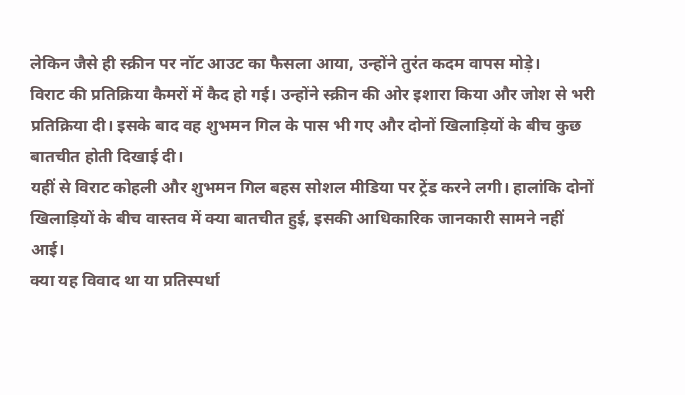लेकिन जैसे ही स्क्रीन पर नॉट आउट का फैसला आया, उन्होंने तुरंत कदम वापस मोड़े।
विराट की प्रतिक्रिया कैमरों में कैद हो गई। उन्होंने स्क्रीन की ओर इशारा किया और जोश से भरी प्रतिक्रिया दी। इसके बाद वह शुभमन गिल के पास भी गए और दोनों खिलाड़ियों के बीच कुछ बातचीत होती दिखाई दी।
यहीं से विराट कोहली और शुभमन गिल बहस सोशल मीडिया पर ट्रेंड करने लगी। हालांकि दोनों खिलाड़ियों के बीच वास्तव में क्या बातचीत हुई, इसकी आधिकारिक जानकारी सामने नहीं आई।
क्या यह विवाद था या प्रतिस्पर्धा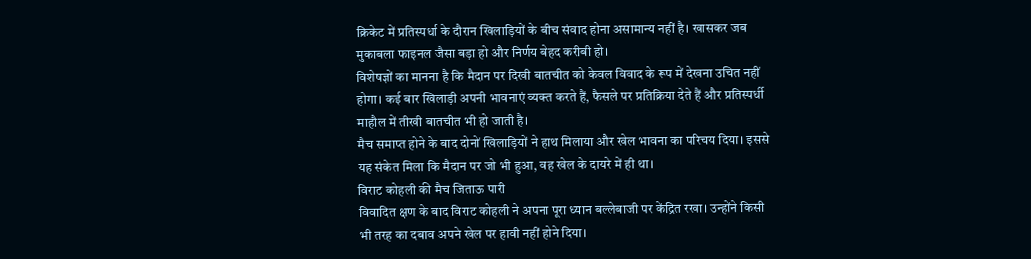क्रिकेट में प्रतिस्पर्धा के दौरान खिलाड़ियों के बीच संवाद होना असामान्य नहीं है। खासकर जब मुकाबला फाइनल जैसा बड़ा हो और निर्णय बेहद करीबी हो।
विशेषज्ञों का मानना है कि मैदान पर दिखी बातचीत को केवल विवाद के रूप में देखना उचित नहीं होगा। कई बार खिलाड़ी अपनी भावनाएं व्यक्त करते हैं, फैसले पर प्रतिक्रिया देते हैं और प्रतिस्पर्धी माहौल में तीखी बातचीत भी हो जाती है।
मैच समाप्त होने के बाद दोनों खिलाड़ियों ने हाथ मिलाया और खेल भावना का परिचय दिया। इससे यह संकेत मिला कि मैदान पर जो भी हुआ, वह खेल के दायरे में ही था।
विराट कोहली की मैच जिताऊ पारी
विवादित क्षण के बाद विराट कोहली ने अपना पूरा ध्यान बल्लेबाजी पर केंद्रित रखा। उन्होंने किसी भी तरह का दबाव अपने खेल पर हावी नहीं होने दिया।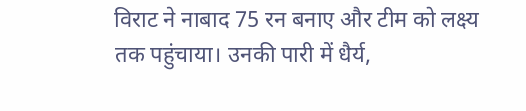विराट ने नाबाद 75 रन बनाए और टीम को लक्ष्य तक पहुंचाया। उनकी पारी में धैर्य,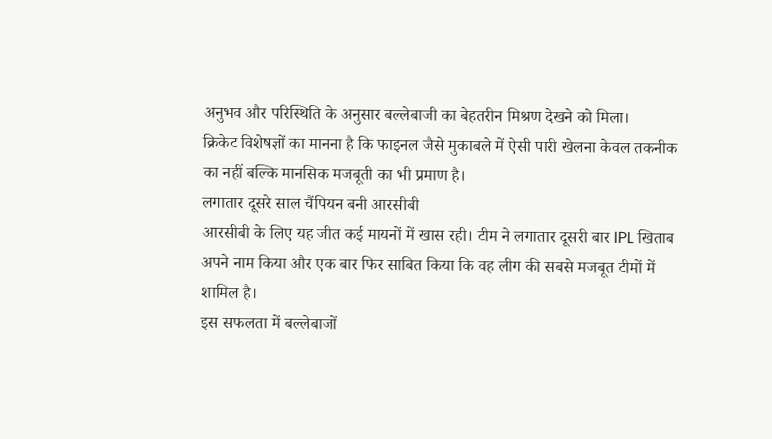अनुभव और परिस्थिति के अनुसार बल्लेबाजी का बेहतरीन मिश्रण देखने को मिला।
क्रिकेट विशेषज्ञों का मानना है कि फाइनल जैसे मुकाबले में ऐसी पारी खेलना केवल तकनीक का नहीं बल्कि मानसिक मजबूती का भी प्रमाण है।
लगातार दूसरे साल चैंपियन बनी आरसीबी
आरसीबी के लिए यह जीत कई मायनों में खास रही। टीम ने लगातार दूसरी बार IPL खिताब अपने नाम किया और एक बार फिर साबित किया कि वह लीग की सबसे मजबूत टीमों में शामिल है।
इस सफलता में बल्लेबाजों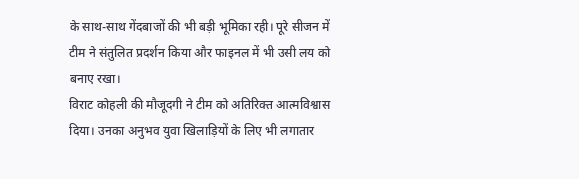के साथ-साथ गेंदबाजों की भी बड़ी भूमिका रही। पूरे सीजन में टीम ने संतुलित प्रदर्शन किया और फाइनल में भी उसी लय को बनाए रखा।
विराट कोहली की मौजूदगी ने टीम को अतिरिक्त आत्मविश्वास दिया। उनका अनुभव युवा खिलाड़ियों के लिए भी लगातार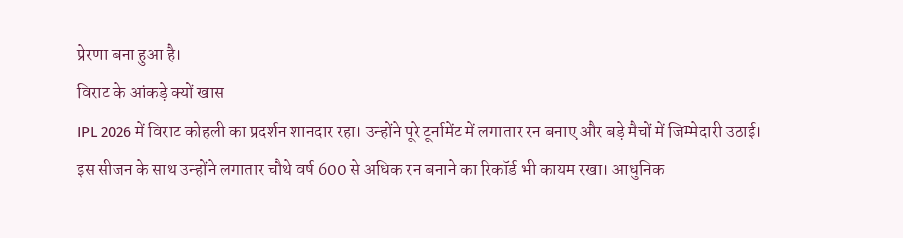प्रेरणा बना हुआ है।
विराट के आंकड़े क्यों खास
IPL 2026 में विराट कोहली का प्रदर्शन शानदार रहा। उन्होंने पूरे टूर्नामेंट में लगातार रन बनाए और बड़े मैचों में जिम्मेदारी उठाई।
इस सीजन के साथ उन्होंने लगातार चौथे वर्ष 600 से अधिक रन बनाने का रिकॉर्ड भी कायम रखा। आधुनिक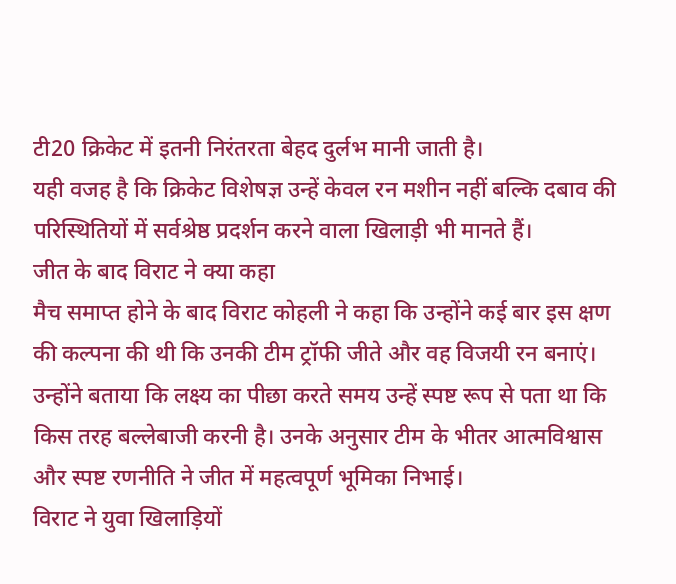टी20 क्रिकेट में इतनी निरंतरता बेहद दुर्लभ मानी जाती है।
यही वजह है कि क्रिकेट विशेषज्ञ उन्हें केवल रन मशीन नहीं बल्कि दबाव की परिस्थितियों में सर्वश्रेष्ठ प्रदर्शन करने वाला खिलाड़ी भी मानते हैं।
जीत के बाद विराट ने क्या कहा
मैच समाप्त होने के बाद विराट कोहली ने कहा कि उन्होंने कई बार इस क्षण की कल्पना की थी कि उनकी टीम ट्रॉफी जीते और वह विजयी रन बनाएं।
उन्होंने बताया कि लक्ष्य का पीछा करते समय उन्हें स्पष्ट रूप से पता था कि किस तरह बल्लेबाजी करनी है। उनके अनुसार टीम के भीतर आत्मविश्वास और स्पष्ट रणनीति ने जीत में महत्वपूर्ण भूमिका निभाई।
विराट ने युवा खिलाड़ियों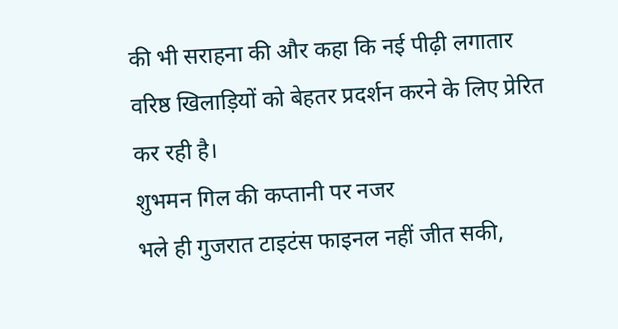की भी सराहना की और कहा कि नई पीढ़ी लगातार वरिष्ठ खिलाड़ियों को बेहतर प्रदर्शन करने के लिए प्रेरित कर रही है।
शुभमन गिल की कप्तानी पर नजर
भले ही गुजरात टाइटंस फाइनल नहीं जीत सकी,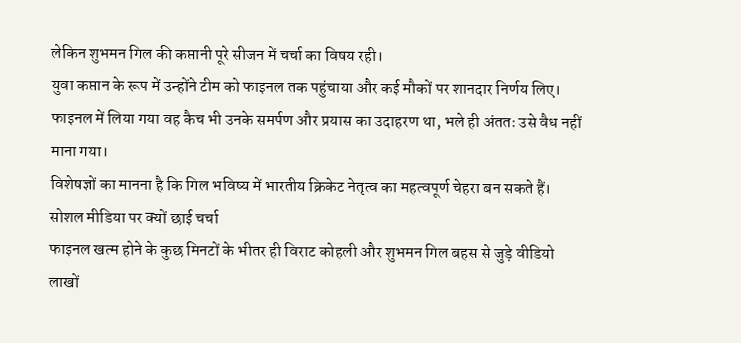लेकिन शुभमन गिल की कप्तानी पूरे सीजन में चर्चा का विषय रही।
युवा कप्तान के रूप में उन्होंने टीम को फाइनल तक पहुंचाया और कई मौकों पर शानदार निर्णय लिए। फाइनल में लिया गया वह कैच भी उनके समर्पण और प्रयास का उदाहरण था, भले ही अंततः उसे वैध नहीं माना गया।
विशेषज्ञों का मानना है कि गिल भविष्य में भारतीय क्रिकेट नेतृत्व का महत्वपूर्ण चेहरा बन सकते हैं।
सोशल मीडिया पर क्यों छाई चर्चा
फाइनल खत्म होने के कुछ मिनटों के भीतर ही विराट कोहली और शुभमन गिल बहस से जुड़े वीडियो लाखों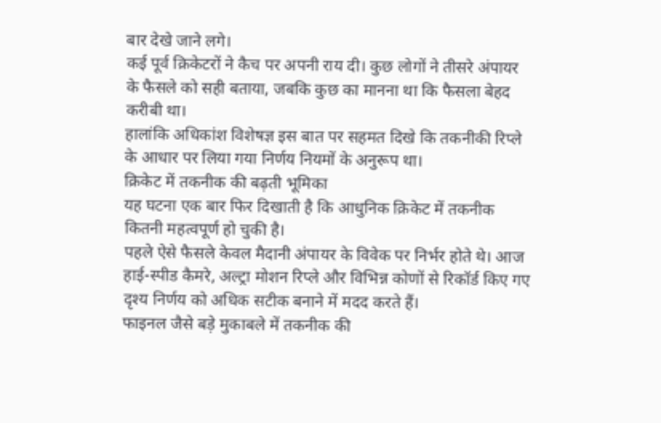बार देखे जाने लगे।
कई पूर्व क्रिकेटरों ने कैच पर अपनी राय दी। कुछ लोगों ने तीसरे अंपायर के फैसले को सही बताया, जबकि कुछ का मानना था कि फैसला बेहद करीबी था।
हालांकि अधिकांश विशेषज्ञ इस बात पर सहमत दिखे कि तकनीकी रिप्ले के आधार पर लिया गया निर्णय नियमों के अनुरूप था।
क्रिकेट में तकनीक की बढ़ती भूमिका
यह घटना एक बार फिर दिखाती है कि आधुनिक क्रिकेट में तकनीक कितनी महत्वपूर्ण हो चुकी है।
पहले ऐसे फैसले केवल मैदानी अंपायर के विवेक पर निर्भर होते थे। आज हाई-स्पीड कैमरे, अल्ट्रा मोशन रिप्ले और विभिन्न कोणों से रिकॉर्ड किए गए दृश्य निर्णय को अधिक सटीक बनाने में मदद करते हैं।
फाइनल जैसे बड़े मुकाबले में तकनीक की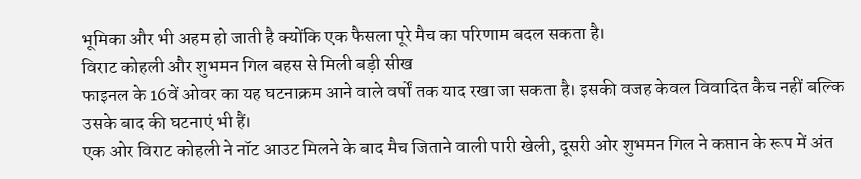भूमिका और भी अहम हो जाती है क्योंकि एक फैसला पूरे मैच का परिणाम बदल सकता है।
विराट कोहली और शुभमन गिल बहस से मिली बड़ी सीख
फाइनल के 16वें ओवर का यह घटनाक्रम आने वाले वर्षों तक याद रखा जा सकता है। इसकी वजह केवल विवादित कैच नहीं बल्कि उसके बाद की घटनाएं भी हैं।
एक ओर विराट कोहली ने नॉट आउट मिलने के बाद मैच जिताने वाली पारी खेली, दूसरी ओर शुभमन गिल ने कप्तान के रूप में अंत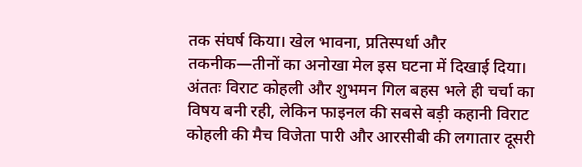तक संघर्ष किया। खेल भावना, प्रतिस्पर्धा और तकनीक—तीनों का अनोखा मेल इस घटना में दिखाई दिया।
अंततः विराट कोहली और शुभमन गिल बहस भले ही चर्चा का विषय बनी रही, लेकिन फाइनल की सबसे बड़ी कहानी विराट कोहली की मैच विजेता पारी और आरसीबी की लगातार दूसरी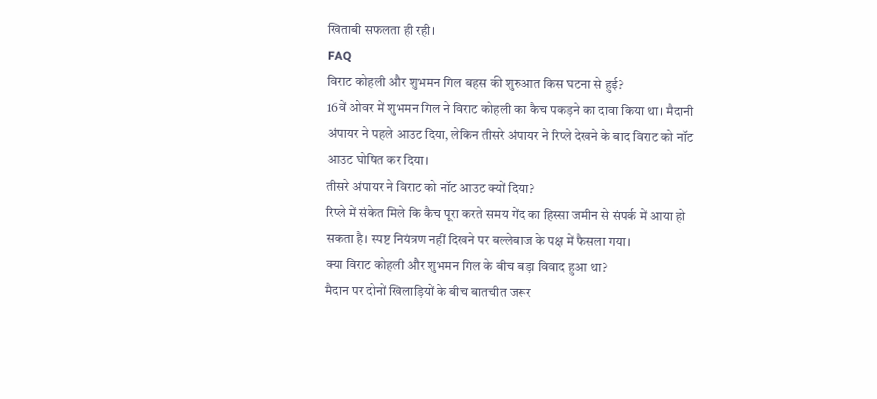खिताबी सफलता ही रही।
FAQ
विराट कोहली और शुभमन गिल बहस की शुरुआत किस घटना से हुई?
16वें ओवर में शुभमन गिल ने विराट कोहली का कैच पकड़ने का दावा किया था। मैदानी अंपायर ने पहले आउट दिया, लेकिन तीसरे अंपायर ने रिप्ले देखने के बाद विराट को नॉट आउट घोषित कर दिया।
तीसरे अंपायर ने विराट को नॉट आउट क्यों दिया?
रिप्ले में संकेत मिले कि कैच पूरा करते समय गेंद का हिस्सा जमीन से संपर्क में आया हो सकता है। स्पष्ट नियंत्रण नहीं दिखने पर बल्लेबाज के पक्ष में फैसला गया।
क्या विराट कोहली और शुभमन गिल के बीच बड़ा विवाद हुआ था?
मैदान पर दोनों खिलाड़ियों के बीच बातचीत जरूर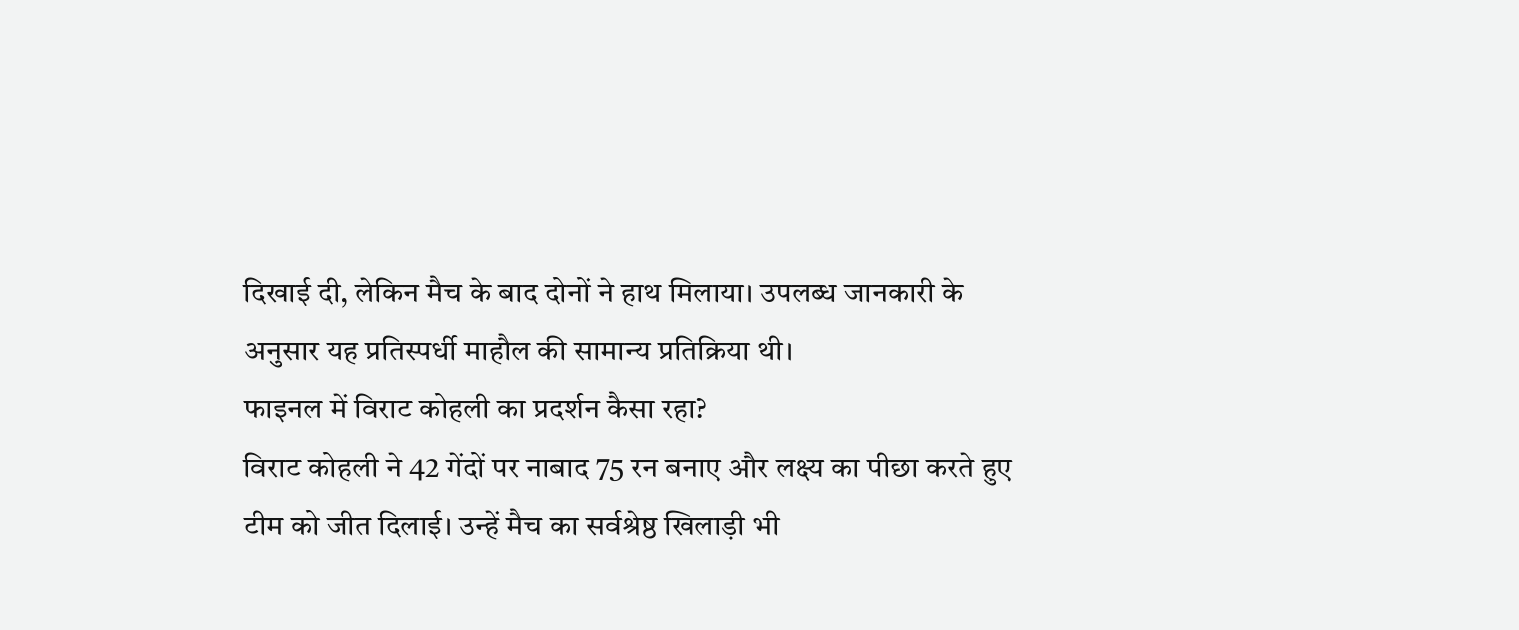दिखाई दी, लेकिन मैच के बाद दोनों ने हाथ मिलाया। उपलब्ध जानकारी के अनुसार यह प्रतिस्पर्धी माहौल की सामान्य प्रतिक्रिया थी।
फाइनल में विराट कोहली का प्रदर्शन कैसा रहा?
विराट कोहली ने 42 गेंदों पर नाबाद 75 रन बनाए और लक्ष्य का पीछा करते हुए टीम को जीत दिलाई। उन्हें मैच का सर्वश्रेष्ठ खिलाड़ी भी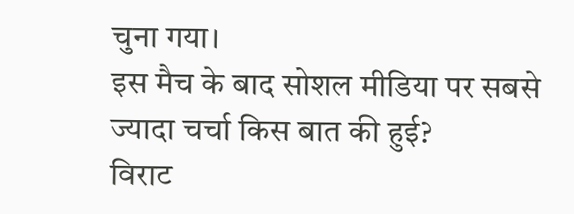चुना गया।
इस मैच के बाद सोशल मीडिया पर सबसे ज्यादा चर्चा किस बात की हुई?
विराट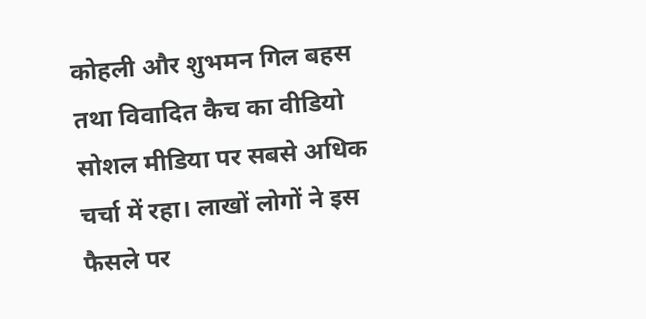कोहली और शुभमन गिल बहस तथा विवादित कैच का वीडियो सोशल मीडिया पर सबसे अधिक चर्चा में रहा। लाखों लोगों ने इस फैसले पर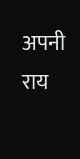अपनी राय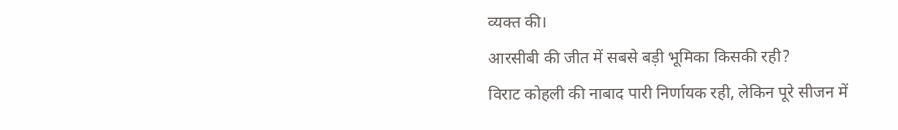व्यक्त की।
आरसीबी की जीत में सबसे बड़ी भूमिका किसकी रही?
विराट कोहली की नाबाद पारी निर्णायक रही, लेकिन पूरे सीजन में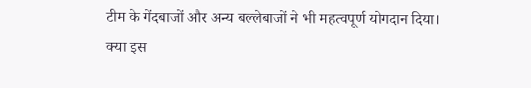टीम के गेंदबाजों और अन्य बल्लेबाजों ने भी महत्वपूर्ण योगदान दिया।
क्या इस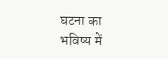घटना का भविष्य में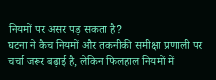नियमों पर असर पड़ सकता है?
घटना ने कैच नियमों और तकनीकी समीक्षा प्रणाली पर चर्चा जरूर बढ़ाई है, लेकिन फिलहाल नियमों में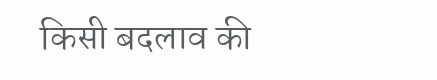किसी बदलाव की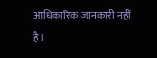आधिकारिक जानकारी नहीं है।